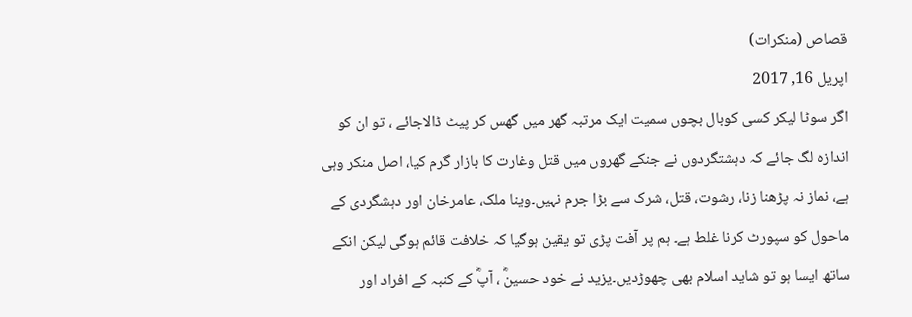قصاص (منکرات)
اپریل 16, 2017
اگر سوٹا لیکر کسی کوبال بچوں سمیت ایک مرتبہ گھر میں گھس کر پیٹ ڈالاجائے ، تو ان کو اندازہ لگ جائے کہ دہشتگردوں نے جنکے گھروں میں قتل وغارت کا بازار گرم کیا، اصل منکر وہی ہے، نماز نہ پڑھنا زنا، رشوت، قتل، شرک سے بڑا جرم نہیں۔وینا ملک، عامرخان اور دہشگردی کے ماحول کو سپورٹ کرنا غلط ہے۔ ہم پر آفت پڑی تو یقین ہوگیا کہ خلافت قائم ہوگی لیکن انکے ساتھ ایسا ہو تو شاید اسلام بھی چھوڑدیں۔یزید نے خود حسینؓ ، آپؓ کے کنبہ کے افراد اور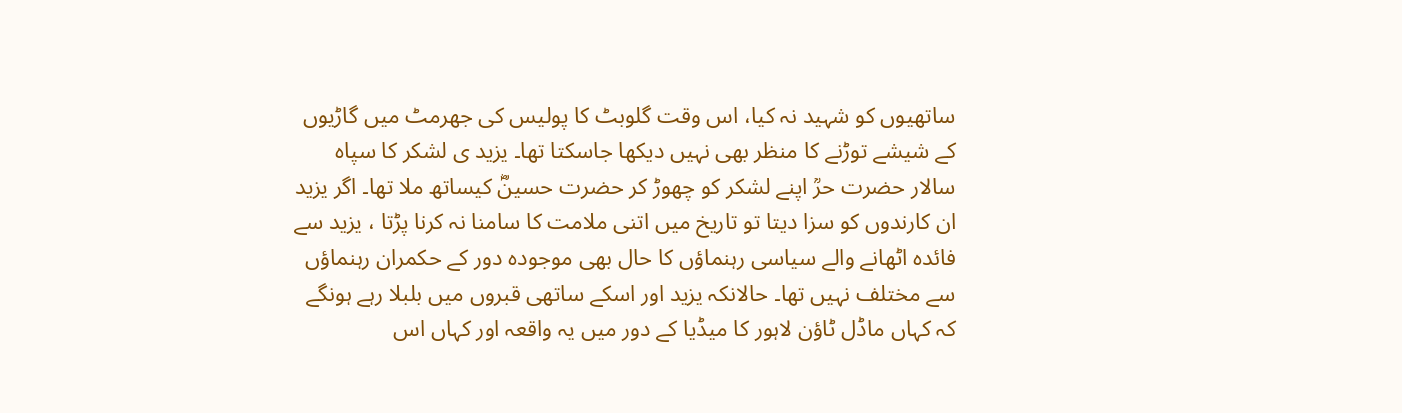ساتھیوں کو شہید نہ کیا، اس وقت گلوبٹ کا پولیس کی جھرمٹ میں گاڑیوں کے شیشے توڑنے کا منظر بھی نہیں دیکھا جاسکتا تھا۔ یزید ی لشکر کا سپاہ سالار حضرت حرؒ اپنے لشکر کو چھوڑ کر حضرت حسینؓ کیساتھ ملا تھا۔ اگر یزید ان کارندوں کو سزا دیتا تو تاریخ میں اتنی ملامت کا سامنا نہ کرنا پڑتا ، یزید سے فائدہ اٹھانے والے سیاسی رہنماؤں کا حال بھی موجودہ دور کے حکمران رہنماؤں سے مختلف نہیں تھا۔ حالانکہ یزید اور اسکے ساتھی قبروں میں بلبلا رہے ہونگے کہ کہاں ماڈل ٹاؤن لاہور کا میڈیا کے دور میں یہ واقعہ اور کہاں اس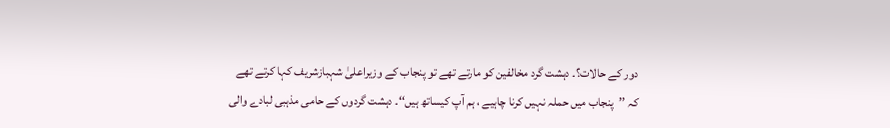دور کے حالات؟۔ دہشت گرد مخالفین کو مارتے تھے تو پنجاب کے وزیراعلیٰ شہبازشریف کہا کرتے تھے کہ ’’پنجاب میں حملہ نہیں کرنا چاہیے ، ہم آپ کیساتھ ہیں‘‘۔ دہشت گردوں کے حامی مذہبی لبادے والی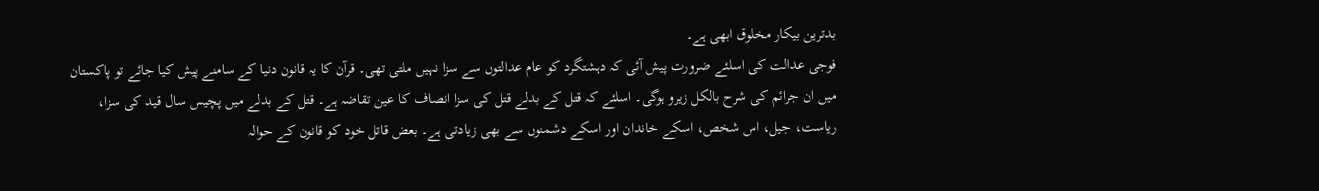بدترین بیکار مخلوق ابھی ہے۔
فوجی عدالت کی اسلئے ضرورت پیش آئی کہ دہشتگرد کو عام عدالتوں سے سزا نہیں ملتی تھی۔ قرآن کا یہ قانون دنیا کے سامنے پیش کیا جائے تو پاکستان میں ان جرائم کی شرح بالکل زیرو ہوگی۔ اسلئے کہ قتل کے بدلے قتل کی سزا انصاف کا عین تقاضہ ہے۔ قتل کے بدلے میں پچیس سال قید کی سزا، ریاست، جیل، اس شخص، اسکے خاندان اور اسکے دشمنوں سے بھی زیادتی ہے۔ بعض قاتل خود کو قانون کے حوالہ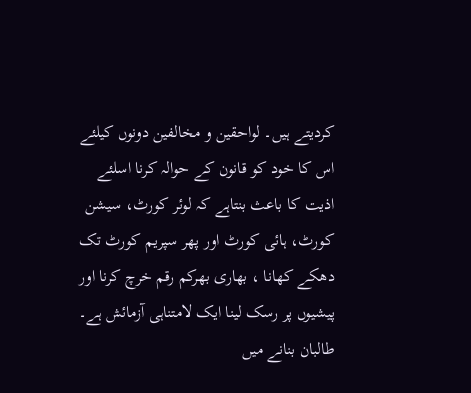کردیتے ہیں۔ لواحقین و مخالفین دونوں کیلئے اس کا خود کو قانون کے حوالہ کرنا اسلئے اذیت کا باعث بنتاہے کہ لوئر کورٹ، سیشن کورٹ، ہائی کورٹ اور پھر سپریم کورٹ تک دھکے کھانا ، بھاری بھرکم رقم خرچ کرنا اور پیشیوں پر رسک لینا ایک لامتناہی آزمائش ہے۔ طالبان بنانے میں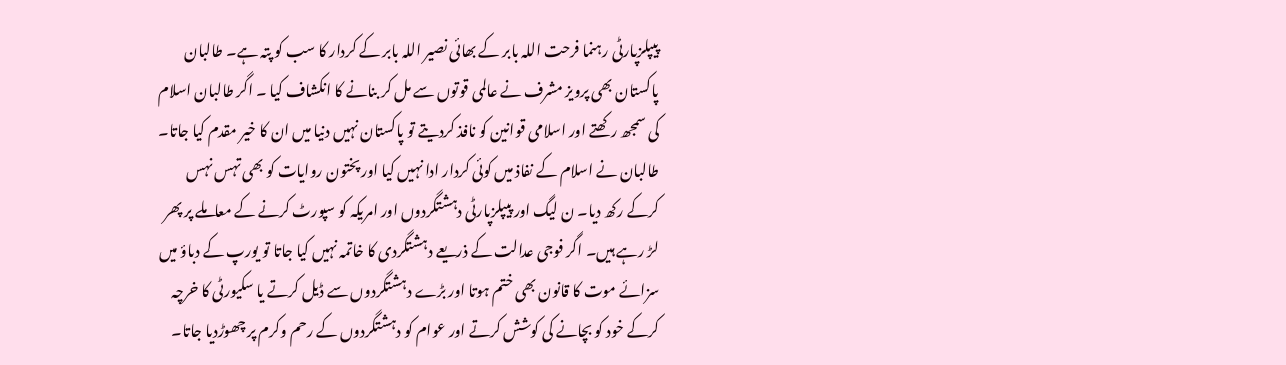پیپلزپارٹی رہنما فرحت اللہ بابر کے بھائی نصیر اللہ بابر کے کردار کا سب کو پتہ ہے۔ طالبان پاکستان بھی پرویز مشرف نے عالمی قوتوں سے مل کر بنانے کا انکشاف کیا ۔ اگر طالبان اسلام کی سمجھ رکھتے اور اسلامی قوانین کو نافذ کردیتے تو پاکستان نہیں دنیا میں ان کا خیر مقدم کیا جاتا۔ طالبان نے اسلام کے نفاذ میں کوئی کردار ادا نہیں کیا اور پختون روایات کو بھی تہس نہس کرکے رکھ دیا۔ ن لیگ اور پیپلزپارٹی دہشتگردوں اور امریکہ کو سپورٹ کرنے کے معاملے پر پھر لڑ رہے ہیں۔ اگر فوجی عدالت کے ذریعے دہشتگردی کا خاتمہ نہیں کیا جاتا تو یورپ کے دباؤ میں سزائے موت کا قانون بھی ختم ہوتا اور بڑے دہشتگردوں سے ڈیل کرتے یا سکیورٹی کا خرچہ کرکے خود کو بچانے کی کوشش کرتے اور عوام کو دہشتگردوں کے رحم وکرم پر چھوڑدیا جاتا۔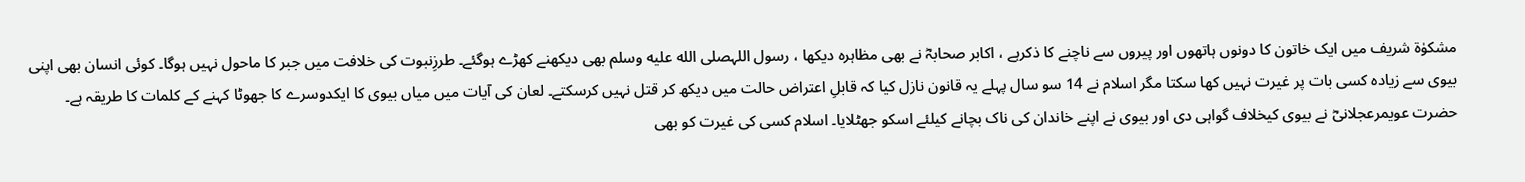مشکوٰۃ شریف میں ایک خاتون کا دونوں ہاتھوں اور پیروں سے ناچنے کا ذکرہے ، اکابر صحابہؓ نے بھی مظاہرہ دیکھا ، رسول اللہصلى الله عليه وسلم بھی دیکھنے کھڑے ہوگئے۔ طرزِنبوت کی خلافت میں جبر کا ماحول نہیں ہوگا۔ کوئی انسان بھی اپنی بیوی سے زیادہ کسی بات پر غیرت نہیں کھا سکتا مگر اسلام نے 14 سو سال پہلے یہ قانون نازل کیا کہ قابلِ اعتراض حالت میں دیکھ کر قتل نہیں کرسکتے۔ لعان کی آیات میں میاں بیوی کا ایکدوسرے کا جھوٹا کہنے کے کلمات کا طریقہ ہے۔ حضرت عویمرعجلانیؓ نے بیوی کیخلاف گواہی دی اور بیوی نے اپنے خاندان کی ناک بچانے کیلئے اسکو جھٹلایا۔ اسلام کسی کی غیرت کو بھی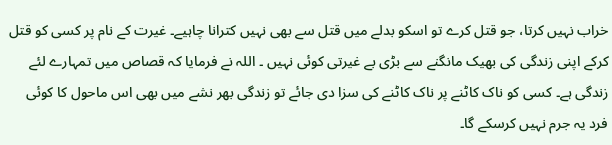خراب نہیں کرتا، جو قتل کرے تو اسکو بدلے میں قتل سے بھی نہیں کترانا چاہیے۔ غیرت کے نام پر کسی کو قتل کرکے اپنی زندگی کی بھیک مانگنے سے بڑی بے غیرتی کوئی نہیں ۔ اللہ نے فرمایا کہ قصاص میں تمہارے لئے زندگی ہے۔ کسی کو ناک کاٹنے پر ناک کاٹنے کی سزا دی جائے تو زندگی بھر نشے میں بھی اس ماحول کا کوئی فرد یہ جرم نہیں کرسکے گا۔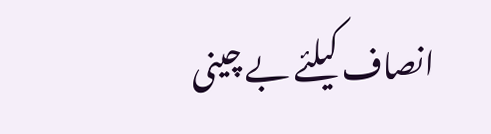انصاف کیلئے بے چینی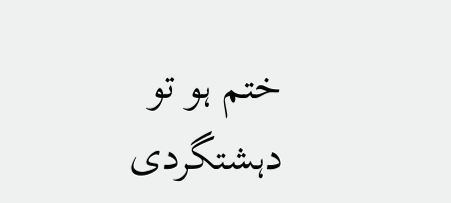ختم ہو تو دہشتگردی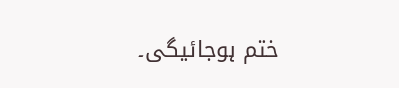ختم ہوجائیگی۔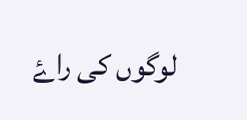لوگوں کی راۓ